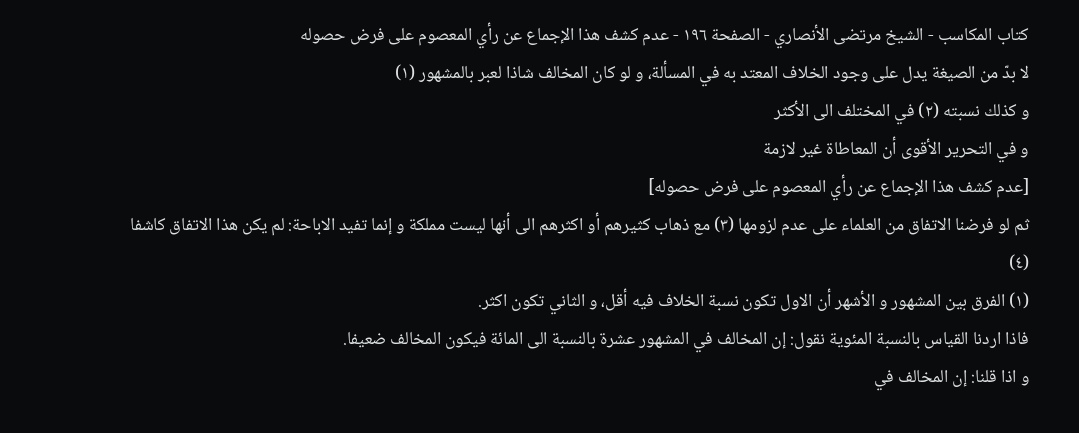كتاب المكاسب - الشيخ مرتضى الأنصاري - الصفحة ١٩٦ - عدم كشف هذا الإجماع عن رأي المعصوم على فرض حصوله
لا بدّ من الصيغة يدل على وجود الخلاف المعتد به في المسألة، و لو كان المخالف شاذا لعبر بالمشهور (١)
و كذلك نسبته (٢) في المختلف الى الأكثر
و في التحرير الأقوى أن المعاطاة غير لازمة
[عدم كشف هذا الإجماع عن رأي المعصوم على فرض حصوله]
ثم لو فرضنا الاتفاق من العلماء على عدم لزومها (٣) مع ذهاب كثيرهم أو اكثرهم الى أنها ليست مملكة و إنما تفيد الاباحة: لم يكن هذا الاتفاق كاشفا (٤)
(١) الفرق بين المشهور و الأشهر أن الاول تكون نسبة الخلاف فيه أقل، و الثاني تكون اكثر.
فاذا اردنا القياس بالنسبة المئوية نقول: إن المخالف في المشهور عشرة بالنسبة الى المائة فيكون المخالف ضعيفا.
و اذا قلنا: إن المخالف في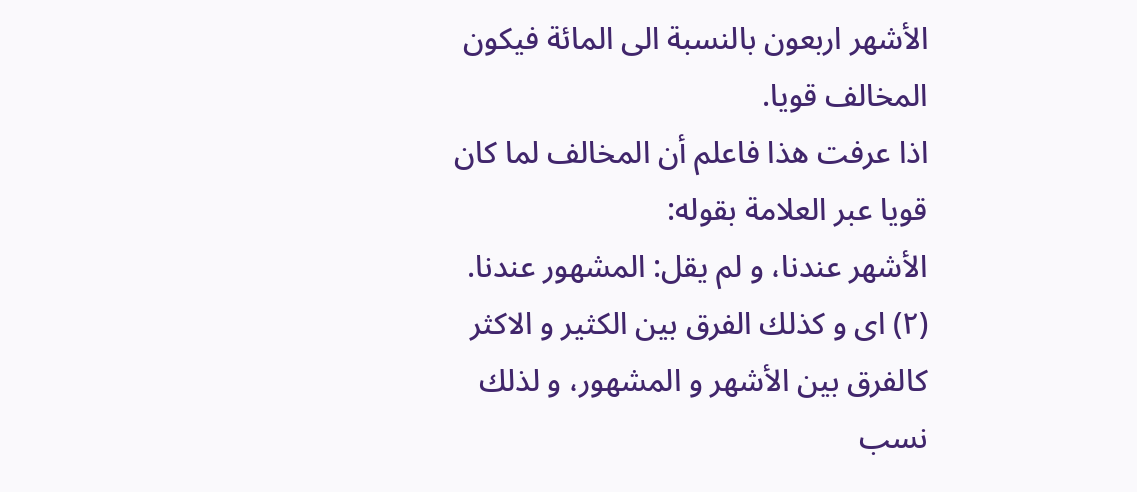الأشهر اربعون بالنسبة الى المائة فيكون المخالف قويا.
اذا عرفت هذا فاعلم أن المخالف لما كان قويا عبر العلامة بقوله:
الأشهر عندنا، و لم يقل: المشهور عندنا.
(٢) اى و كذلك الفرق بين الكثير و الاكثر كالفرق بين الأشهر و المشهور، و لذلك نسب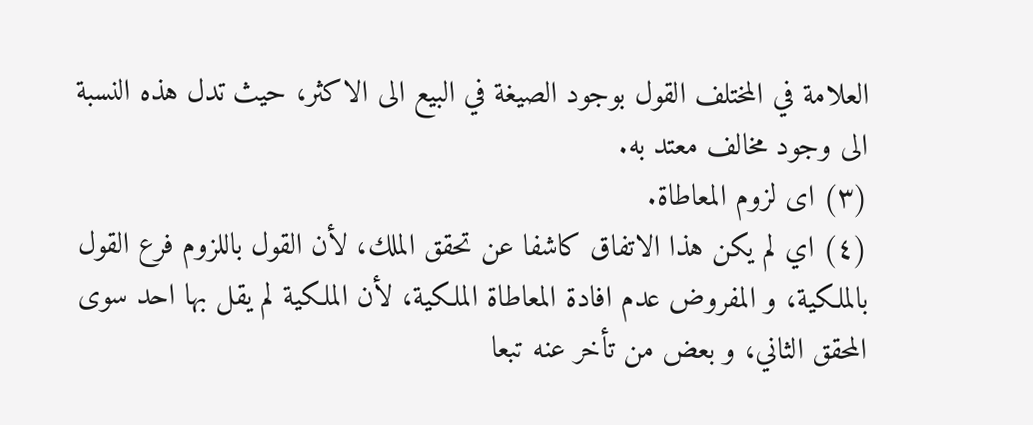العلامة في المختلف القول بوجود الصيغة في البيع الى الاكثر، حيث تدل هذه النسبة الى وجود مخالف معتد به.
(٣) اى لزوم المعاطاة.
(٤) اي لم يكن هذا الاتفاق كاشفا عن تحقق الملك، لأن القول باللزوم فرع القول بالملكية، و المفروض عدم افادة المعاطاة الملكية، لأن الملكية لم يقل بها احد سوى المحقق الثاني، و بعض من تأخر عنه تبعا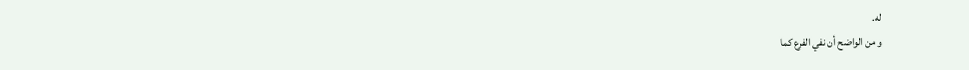له.
و من الواضح أن نفي الفرع كما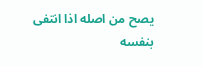يصح من اصله اذا انتفى بنفسه